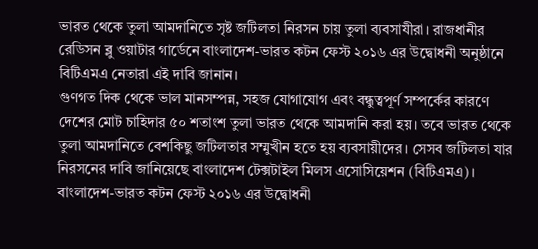ভারত থেকে তুলা আমদানিতে সৃষ্ট জটিলতা নিরসন চায় তুলা ব্যবসাযীরা। রাজধানীর রেডিসন ব্লু ওয়াটার গার্ডেনে বাংলাদেশ-ভারত কটন ফেস্ট ২০১৬ এর উদ্বোধনী অনুষ্ঠানে বিটিএমএ নেতারা এই দাবি জানান।
গুণগত দিক থেকে ভাল মানসম্পন্ন, সহজ যোগাযোগ এবং বন্ধুত্বপূর্ণ সম্পর্কের কারণে দেশের মোট চাহিদার ৫০ শতাংশ তুলা ভারত থেকে আমদানি করা হয়। তবে ভারত থেকে তুলা আমদানিতে বেশকিছু জটিলতার সম্মুখীন হতে হয় ব্যবসায়ীদের। সেসব জটিলতা যার নিরসনের দাবি জানিয়েছে বাংলাদেশ টেক্সটাইল মিলস এসোসিয়েশন (বিটিএমএ)।
বাংলাদেশ-ভারত কটন ফেস্ট ২০১৬ এর উদ্বোধনী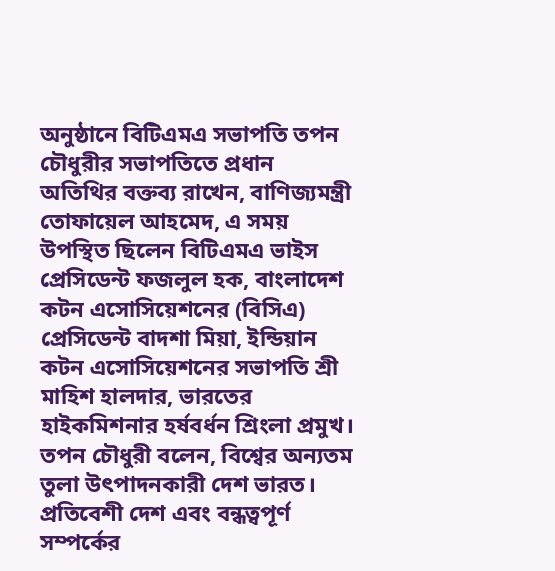অনুষ্ঠানে বিটিএমএ সভাপতি তপন চৌধুরীর সভাপতিতে প্রধান অতিথির বক্তব্য রাখেন, বাণিজ্যমন্ত্রী তোফায়েল আহমেদ, এ সময় উপস্থিত ছিলেন বিটিএমএ ভাইস প্রেসিডেন্ট ফজলুল হক, বাংলাদেশ কটন এসোসিয়েশনের (বিসিএ) প্রেসিডেন্ট বাদশা মিয়া, ইন্ডিয়ান কটন এসোসিয়েশনের সভাপতি শ্রী মাহিশ হালদার, ভারতের হাইকমিশনার হর্ষবর্ধন শ্রিংলা প্রমুখ।
তপন চৌধুরী বলেন, বিশ্বের অন্যতম তুলা উৎপাদনকারী দেশ ভারত। প্রতিবেশী দেশ এবং বন্ধত্বপূর্ণ সম্পর্কের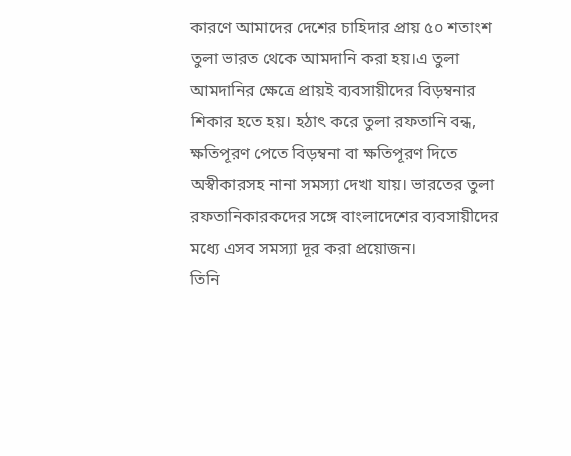কারণে আমাদের দেশের চাহিদার প্রায় ৫০ শতাংশ তুলা ভারত থেকে আমদানি করা হয়।এ তুলা আমদানির ক্ষেত্রে প্রায়ই ব্যবসায়ীদের বিড়ম্বনার শিকার হতে হয়। হঠাৎ করে তুলা রফতানি বন্ধ, ক্ষতিপূরণ পেতে বিড়ম্বনা বা ক্ষতিপূরণ দিতে অস্বীকারসহ নানা সমস্যা দেখা যায়। ভারতের তুলা রফতানিকারকদের সঙ্গে বাংলাদেশের ব্যবসায়ীদের মধ্যে এসব সমস্যা দূর করা প্রয়োজন।
তিনি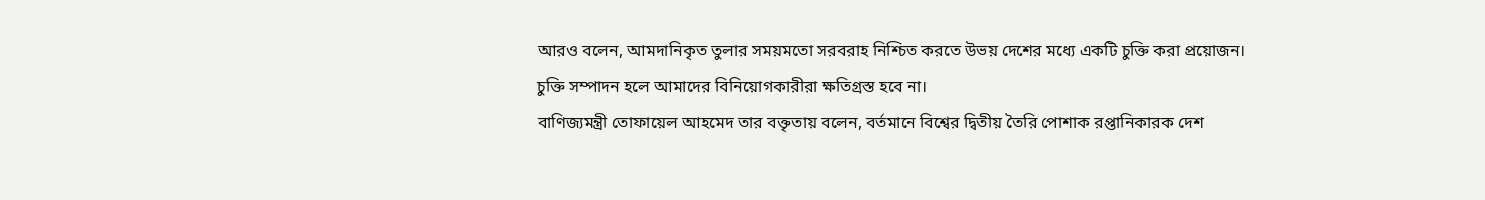আরও বলেন, আমদানিকৃত তুলার সময়মতো সরবরাহ নিশ্চিত করতে উভয় দেশের মধ্যে একটি চুক্তি করা প্রয়োজন। চুক্তি সম্পাদন হলে আমাদের বিনিয়োগকারীরা ক্ষতিগ্রস্ত হবে না।
বাণিজ্যমন্ত্রী তোফায়েল আহমেদ তার বক্তৃতায় বলেন, বর্তমানে বিশ্বের দ্বিতীয় তৈরি পোশাক রপ্তানিকারক দেশ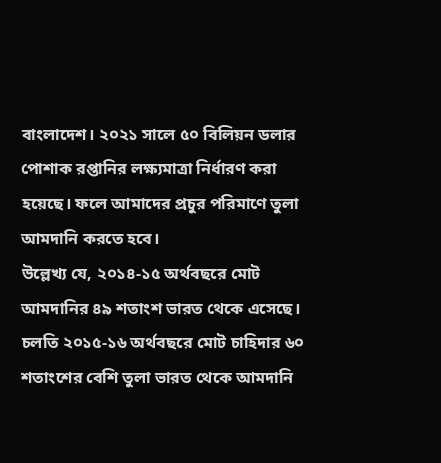বাংলাদেশ। ২০২১ সালে ৫০ বিলিয়ন ডলার পোশাক রপ্তানির লক্ষ্যমাত্রা নির্ধারণ করা হয়েছে। ফলে আমাদের প্রচুর পরিমাণে তুলা আমদানি করতে হবে।
উল্লেখ্য যে, ২০১৪-১৫ অর্থবছরে মোট আমদানির ৪৯ শতাংশ ভারত থেকে এসেছে। চলতি ২০১৫-১৬ অর্থবছরে মোট চাহিদার ৬০ শতাংশের বেশি তুলা ভারত থেকে আমদানি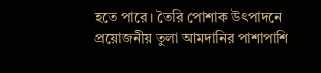হতে পারে। তৈরি পোশাক উৎপাদনে প্রয়োজনীয় তুলা আমদানির পাশাপাশি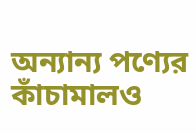অন্যান্য পণ্যের কাঁচামালও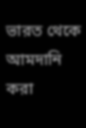ভারত থেকে আমদানি করা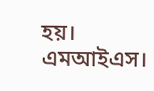হয়।
এমআইএস।